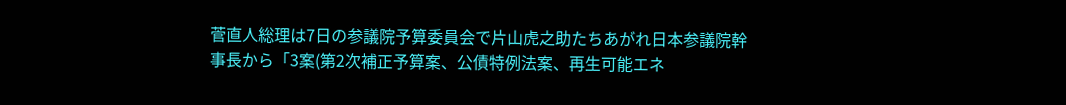菅直人総理は7日の参議院予算委員会で片山虎之助たちあがれ日本参議院幹事長から「3案(第2次補正予算案、公債特例法案、再生可能エネ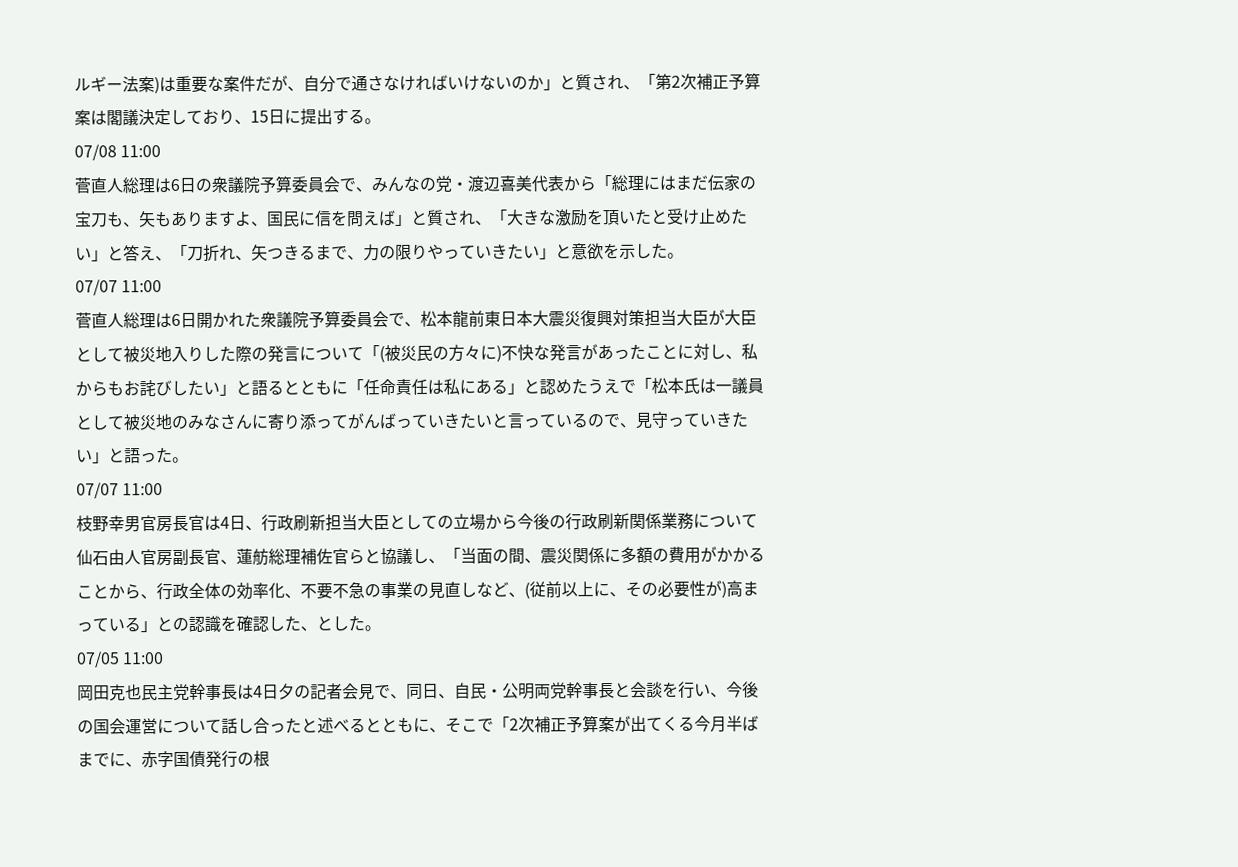ルギー法案)は重要な案件だが、自分で通さなければいけないのか」と質され、「第2次補正予算案は閣議決定しており、15日に提出する。
07/08 11:00
菅直人総理は6日の衆議院予算委員会で、みんなの党・渡辺喜美代表から「総理にはまだ伝家の宝刀も、矢もありますよ、国民に信を問えば」と質され、「大きな激励を頂いたと受け止めたい」と答え、「刀折れ、矢つきるまで、力の限りやっていきたい」と意欲を示した。
07/07 11:00
菅直人総理は6日開かれた衆議院予算委員会で、松本龍前東日本大震災復興対策担当大臣が大臣として被災地入りした際の発言について「(被災民の方々に)不快な発言があったことに対し、私からもお詫びしたい」と語るとともに「任命責任は私にある」と認めたうえで「松本氏は一議員として被災地のみなさんに寄り添ってがんばっていきたいと言っているので、見守っていきたい」と語った。
07/07 11:00
枝野幸男官房長官は4日、行政刷新担当大臣としての立場から今後の行政刷新関係業務について仙石由人官房副長官、蓮舫総理補佐官らと協議し、「当面の間、震災関係に多額の費用がかかることから、行政全体の効率化、不要不急の事業の見直しなど、(従前以上に、その必要性が)高まっている」との認識を確認した、とした。
07/05 11:00
岡田克也民主党幹事長は4日夕の記者会見で、同日、自民・公明両党幹事長と会談を行い、今後の国会運営について話し合ったと述べるとともに、そこで「2次補正予算案が出てくる今月半ばまでに、赤字国債発行の根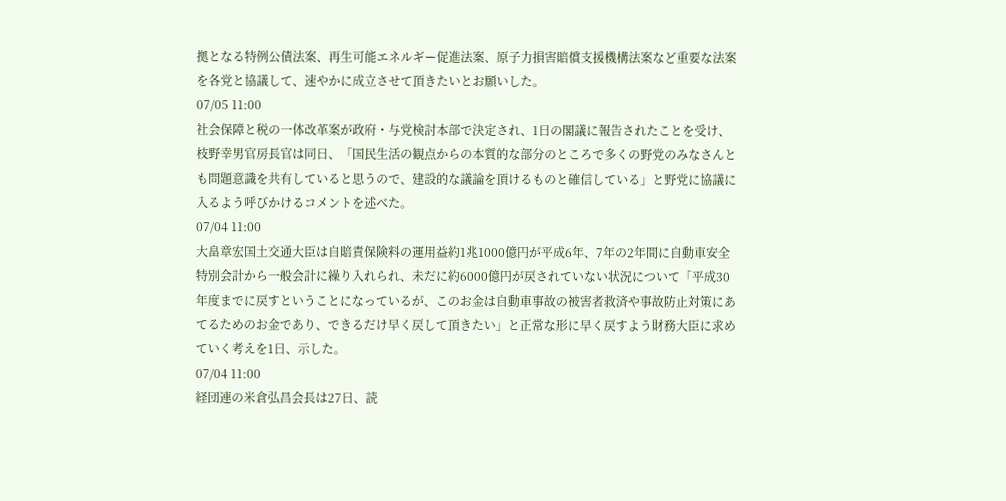拠となる特例公債法案、再生可能エネルギー促進法案、原子力損害賠償支援機構法案など重要な法案を各党と協議して、速やかに成立させて頂きたいとお願いした。
07/05 11:00
社会保障と税の一体改革案が政府・与党検討本部で決定され、1日の閣議に報告されたことを受け、枝野幸男官房長官は同日、「国民生活の観点からの本質的な部分のところで多くの野党のみなさんとも問題意識を共有していると思うので、建設的な議論を頂けるものと確信している」と野党に協議に入るよう呼びかけるコメントを述べた。
07/04 11:00
大畠章宏国土交通大臣は自賠責保険料の運用益約1兆1000億円が平成6年、7年の2年間に自動車安全特別会計から一般会計に繰り入れられ、未だに約6000億円が戻されていない状況について「平成30年度までに戻すということになっているが、このお金は自動車事故の被害者救済や事故防止対策にあてるためのお金であり、できるだけ早く戻して頂きたい」と正常な形に早く戻すよう財務大臣に求めていく考えを1日、示した。
07/04 11:00
経団連の米倉弘昌会長は27日、読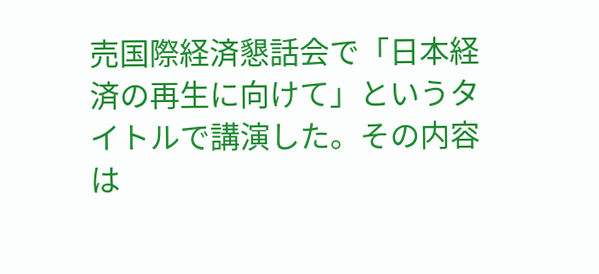売国際経済懇話会で「日本経済の再生に向けて」というタイトルで講演した。その内容は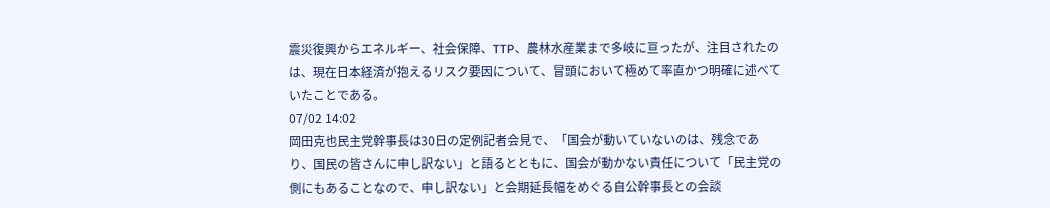震災復興からエネルギー、社会保障、TTP、農林水産業まで多岐に亘ったが、注目されたのは、現在日本経済が抱えるリスク要因について、冒頭において極めて率直かつ明確に述べていたことである。
07/02 14:02
岡田克也民主党幹事長は30日の定例記者会見で、「国会が動いていないのは、残念であり、国民の皆さんに申し訳ない」と語るとともに、国会が動かない責任について「民主党の側にもあることなので、申し訳ない」と会期延長幅をめぐる自公幹事長との会談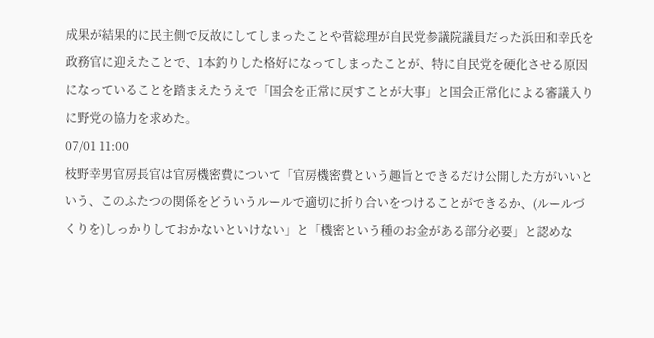成果が結果的に民主側で反故にしてしまったことや菅総理が自民党参議院議員だった浜田和幸氏を政務官に迎えたことで、1本釣りした格好になってしまったことが、特に自民党を硬化させる原因になっていることを踏まえたうえで「国会を正常に戻すことが大事」と国会正常化による審議入りに野党の協力を求めた。
07/01 11:00
枝野幸男官房長官は官房機密費について「官房機密費という趣旨とできるだけ公開した方がいいという、このふたつの関係をどういうルールで適切に折り合いをつけることができるか、(ルールづくりを)しっかりしておかないといけない」と「機密という種のお金がある部分必要」と認めな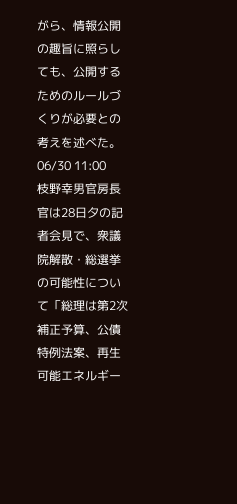がら、情報公開の趣旨に照らしても、公開するためのルールづくりが必要との考えを述べた。
06/30 11:00
枝野幸男官房長官は28日夕の記者会見で、衆議院解散・総選挙の可能性について「総理は第2次補正予算、公債特例法案、再生可能エネルギー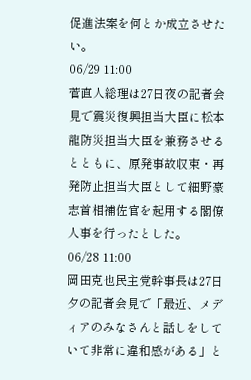促進法案を何とか成立させたい。
06/29 11:00
菅直人総理は27日夜の記者会見で震災復興担当大臣に松本龍防災担当大臣を兼務させるとともに、原発事故収束・再発防止担当大臣として細野豪志首相補佐官を起用する閣僚人事を行ったとした。
06/28 11:00
岡田克也民主党幹事長は27日夕の記者会見で「最近、メディアのみなさんと話しをしていて非常に違和感がある」と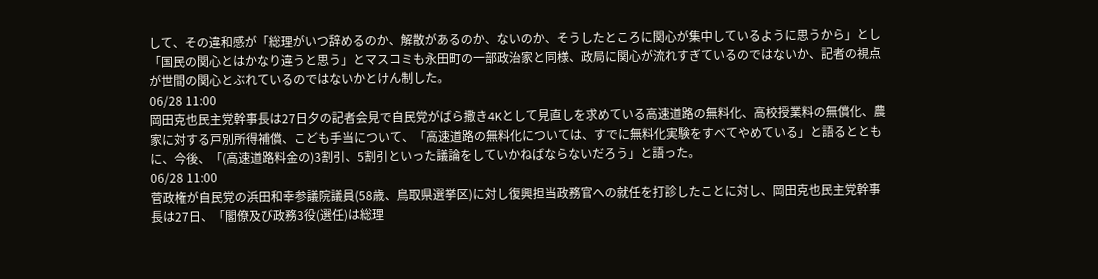して、その違和感が「総理がいつ辞めるのか、解散があるのか、ないのか、そうしたところに関心が集中しているように思うから」とし「国民の関心とはかなり違うと思う」とマスコミも永田町の一部政治家と同様、政局に関心が流れすぎているのではないか、記者の視点が世間の関心とぶれているのではないかとけん制した。
06/28 11:00
岡田克也民主党幹事長は27日夕の記者会見で自民党がばら撒き4Kとして見直しを求めている高速道路の無料化、高校授業料の無償化、農家に対する戸別所得補償、こども手当について、「高速道路の無料化については、すでに無料化実験をすべてやめている」と語るとともに、今後、「(高速道路料金の)3割引、5割引といった議論をしていかねばならないだろう」と語った。
06/28 11:00
菅政権が自民党の浜田和幸参議院議員(58歳、鳥取県選挙区)に対し復興担当政務官への就任を打診したことに対し、岡田克也民主党幹事長は27日、「閣僚及び政務3役(選任)は総理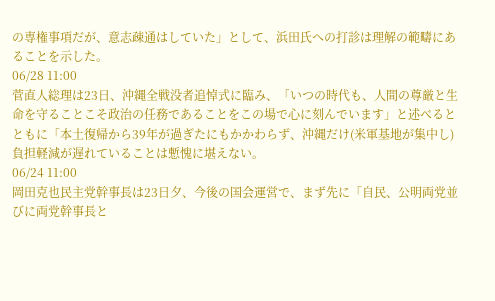の専権事項だが、意志疎通はしていた」として、浜田氏への打診は理解の範疇にあることを示した。
06/28 11:00
菅直人総理は23日、沖縄全戦没者追悼式に臨み、「いつの時代も、人間の尊厳と生命を守ることこそ政治の任務であることをこの場で心に刻んでいます」と述べるとともに「本土復帰から39年が過ぎたにもかかわらず、沖縄だけ(米軍基地が集中し)負担軽減が遅れていることは慙愧に堪えない。
06/24 11:00
岡田克也民主党幹事長は23日夕、今後の国会運営で、まず先に「自民、公明両党並びに両党幹事長と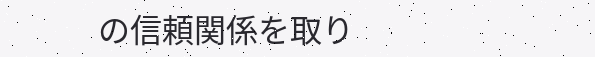の信頼関係を取り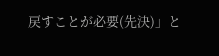戻すことが必要(先決)」と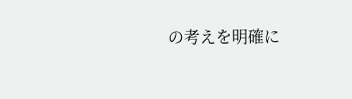の考えを明確に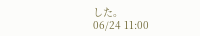した。
06/24 11:00